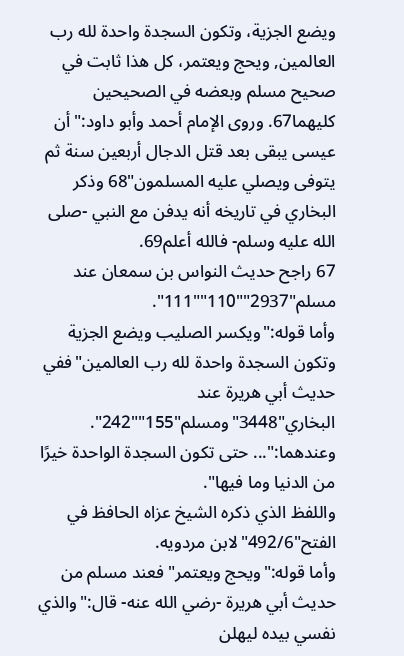ويضع الجزية، وتكون السجدة واحدة لله رب العالمين, ويحج ويعتمر، كل هذا ثابت في صحيح مسلم وبعضه في الصحيحين كليهما67. وروى الإمام أحمد وأبو داود:"أن عيسى يبقى بعد قتل الدجال أربعين سنة ثم يتوفى ويصلي عليه المسلمون"68 وذكر البخاري في تاريخه أنه يدفن مع النبي -صلى الله عليه وسلم- فالله أعلم69.
67 راجح حديث النواس بن سمعان عند مسلم"2937""110""111".
وأما قوله:"ويكسر الصليب ويضع الجزية وتكون السجدة واحدة لله رب العالمين"ففي حديث أبي هريرة عند البخاري"3448"ومسلم"155""242".
وعندهما:"... حتى تكون السجدة الواحدة خيرًا من الدنيا وما فيها".
واللفظ الذي ذكره الشيخ عزاه الحافظ في الفتح"492/6"لابن مردويه.
وأما قوله:"ويحج ويعتمر"فعند مسلم من حديث أبي هريرة -رضي الله عنه- قال:"والذي نفسي بيده ليهلن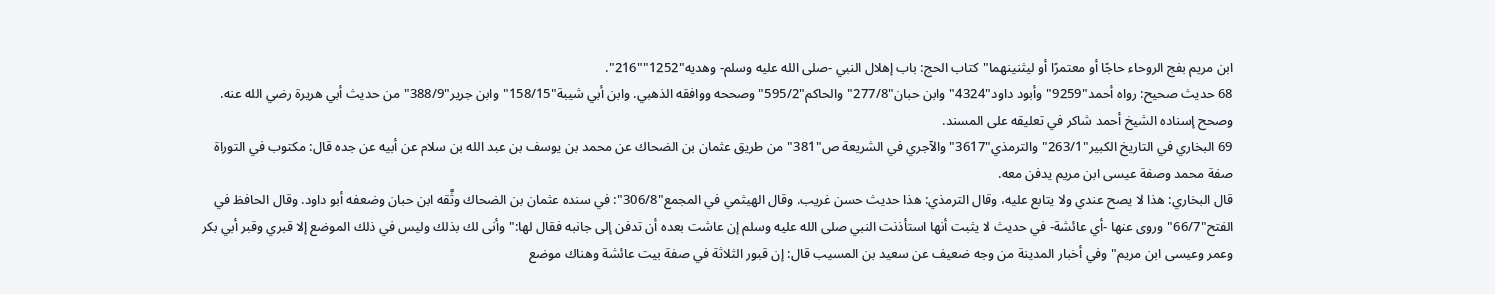ابن مريم بفج الروحاء حاجًا أو معتمرًا أو ليثنينهما"كتاب الحج: باب إهلال النبي -صلى الله عليه وسلم- وهديه"1252""216".
68 حديث صحيح: رواه أحمد"9259"وأبود داود"4324"وابن حبان"277/8"والحاكم"595/2"وصححه ووافقه الذهبي. وابن أبي شيبة"158/15"وابن جرير"388/9"من حديث أبي هريرة رضي الله عنه.
وصحح إسناده الشيخ أحمد شاكر في تعليقه على المسند.
69 البخاري في التاريخ الكبير"263/1"والترمذي"3617"والآجري في الشريعة ص"381"من طريق عثمان بن الضحاك عن محمد بن يوسف بن عبد الله بن سلام عن أبيه عن جده قال: مكتوب في التوراة صفة محمد وصفة عيسى ابن مريم يدفن معه.
قال البخاري: هذا لا يصح عندي ولا يتابع عليه، وقال الترمذي: هذا حديث حسن غريب. وقال الهيثمي في المجمع"306/8": في سنده عثمان بن الضحاك وثَّقه ابن حبان وضعفه أبو داود. وقال الحافظ في الفتح"66/7"وروى عنها -أي عائشة- في حديث لا يثبت أنها استأذنت النبي صلى الله عليه وسلم إن عاشت بعده أن تدفن إلى جانبه فقال لها:"وأنى لك بذلك وليس في ذلك الموضع إلا قبري وقبر أبي بكر وعمر وعيسى ابن مريم"وفي أخبار المدينة من وجه ضعيف عن سعيد بن المسيب قال: إن قبور الثلاثة في صفة بيت عائشة وهناك موضع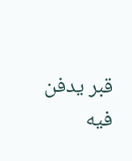قبر يدفن فيه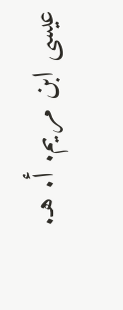عيسى ابن مريم. أ. هـ.